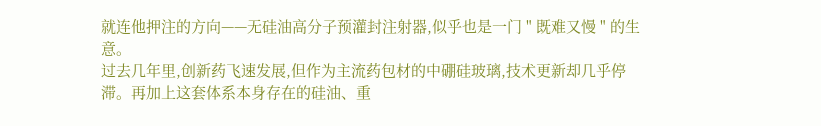就连他押注的方向——无硅油高分子预灌封注射器,似乎也是一门 " 既难又慢 " 的生意。
过去几年里,创新药飞速发展,但作为主流药包材的中硼硅玻璃,技术更新却几乎停滞。再加上这套体系本身存在的硅油、重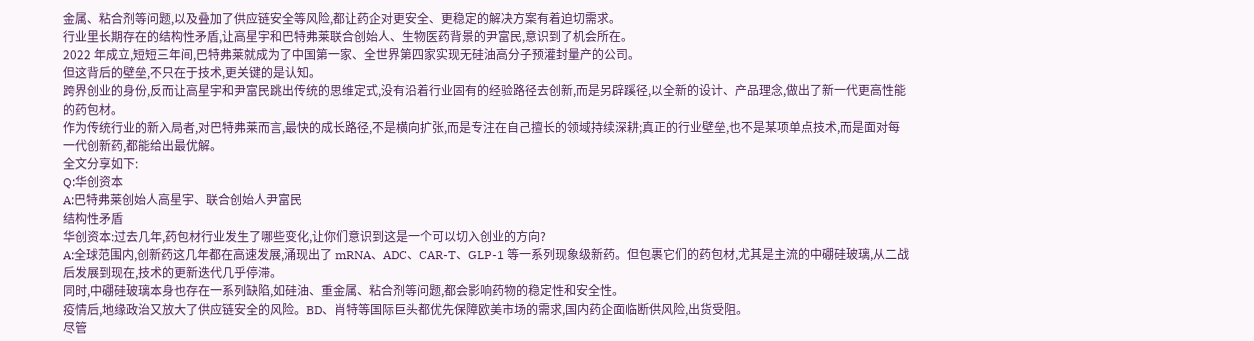金属、粘合剂等问题,以及叠加了供应链安全等风险,都让药企对更安全、更稳定的解决方案有着迫切需求。
行业里长期存在的结构性矛盾,让高星宇和巴特弗莱联合创始人、生物医药背景的尹富民,意识到了机会所在。
2022 年成立,短短三年间,巴特弗莱就成为了中国第一家、全世界第四家实现无硅油高分子预灌封量产的公司。
但这背后的壁垒,不只在于技术,更关键的是认知。
跨界创业的身份,反而让高星宇和尹富民跳出传统的思维定式,没有沿着行业固有的经验路径去创新,而是另辟蹊径,以全新的设计、产品理念,做出了新一代更高性能的药包材。
作为传统行业的新入局者,对巴特弗莱而言,最快的成长路径,不是横向扩张,而是专注在自己擅长的领域持续深耕;真正的行业壁垒,也不是某项单点技术,而是面对每一代创新药,都能给出最优解。
全文分享如下:
Q:华创资本
A:巴特弗莱创始人高星宇、联合创始人尹富民
结构性矛盾
华创资本:过去几年,药包材行业发生了哪些变化,让你们意识到这是一个可以切入创业的方向?
A:全球范围内,创新药这几年都在高速发展,涌现出了 mRNA、ADC、CAR-T、GLP-1 等一系列现象级新药。但包裹它们的药包材,尤其是主流的中硼硅玻璃,从二战后发展到现在,技术的更新迭代几乎停滞。
同时,中硼硅玻璃本身也存在一系列缺陷,如硅油、重金属、粘合剂等问题,都会影响药物的稳定性和安全性。
疫情后,地缘政治又放大了供应链安全的风险。BD、肖特等国际巨头都优先保障欧美市场的需求,国内药企面临断供风险,出货受阻。
尽管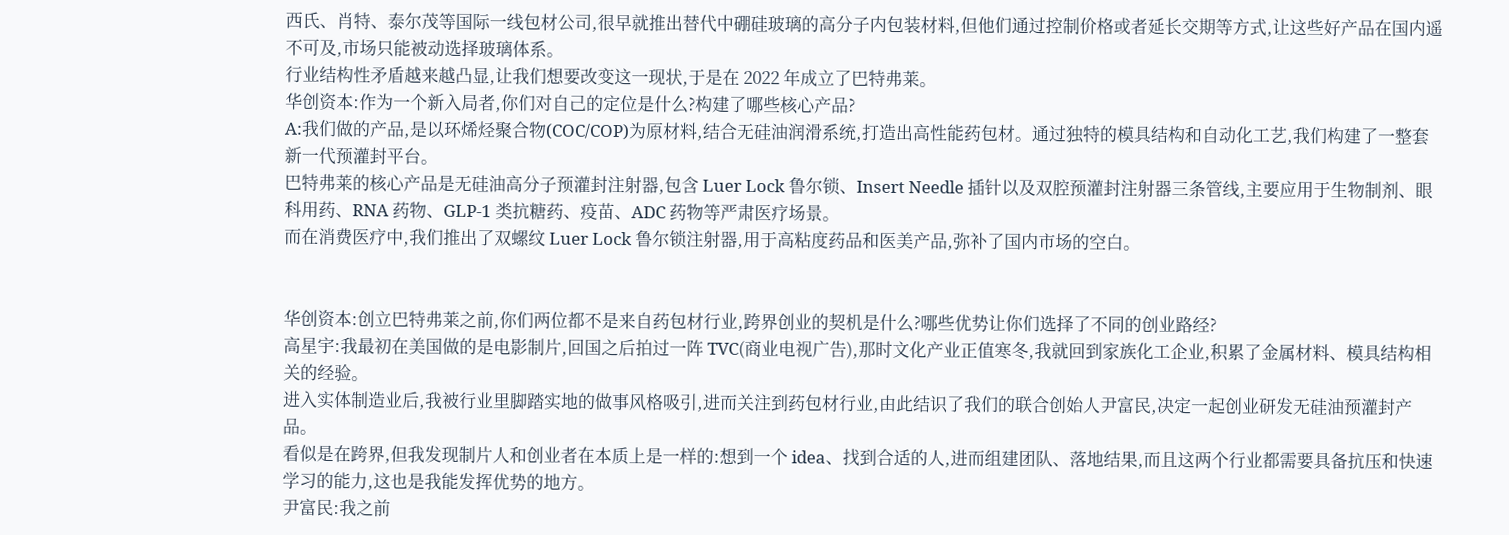西氏、肖特、泰尔茂等国际一线包材公司,很早就推出替代中硼硅玻璃的高分子内包装材料,但他们通过控制价格或者延长交期等方式,让这些好产品在国内遥不可及,市场只能被动选择玻璃体系。
行业结构性矛盾越来越凸显,让我们想要改变这一现状,于是在 2022 年成立了巴特弗莱。
华创资本:作为一个新入局者,你们对自己的定位是什么?构建了哪些核心产品?
A:我们做的产品,是以环烯烃聚合物(COC/COP)为原材料,结合无硅油润滑系统,打造出高性能药包材。通过独特的模具结构和自动化工艺,我们构建了一整套新一代预灌封平台。
巴特弗莱的核心产品是无硅油高分子预灌封注射器,包含 Luer Lock 鲁尔锁、Insert Needle 插针以及双腔预灌封注射器三条管线,主要应用于生物制剂、眼科用药、RNA 药物、GLP-1 类抗糖药、疫苗、ADC 药物等严肃医疗场景。
而在消费医疗中,我们推出了双螺纹 Luer Lock 鲁尔锁注射器,用于高粘度药品和医美产品,弥补了国内市场的空白。


华创资本:创立巴特弗莱之前,你们两位都不是来自药包材行业,跨界创业的契机是什么?哪些优势让你们选择了不同的创业路经?
高星宇:我最初在美国做的是电影制片,回国之后拍过一阵 TVC(商业电视广告),那时文化产业正值寒冬,我就回到家族化工企业,积累了金属材料、模具结构相关的经验。
进入实体制造业后,我被行业里脚踏实地的做事风格吸引,进而关注到药包材行业,由此结识了我们的联合创始人尹富民,决定一起创业研发无硅油预灌封产品。
看似是在跨界,但我发现制片人和创业者在本质上是一样的:想到一个 idea、找到合适的人,进而组建团队、落地结果,而且这两个行业都需要具备抗压和快速学习的能力,这也是我能发挥优势的地方。
尹富民:我之前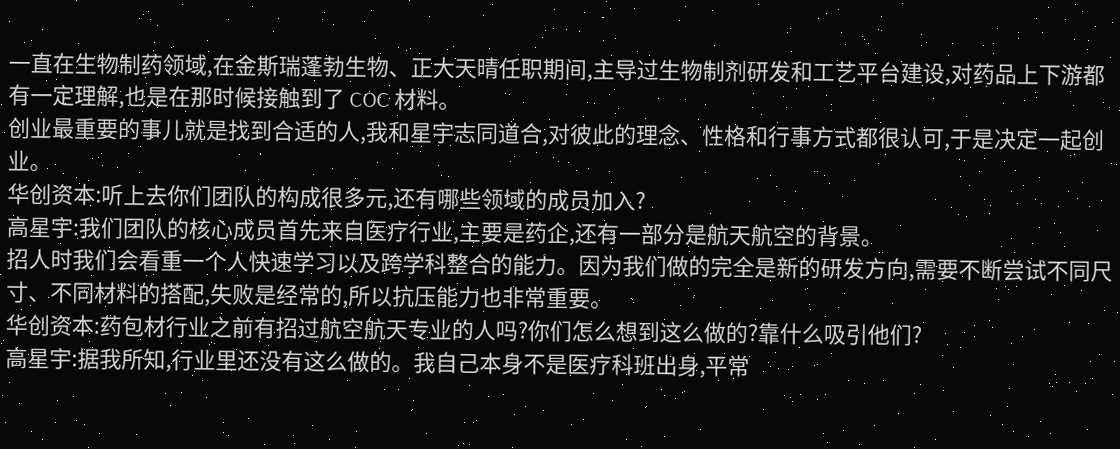一直在生物制药领域,在金斯瑞蓬勃生物、正大天晴任职期间,主导过生物制剂研发和工艺平台建设,对药品上下游都有一定理解,也是在那时候接触到了 COC 材料。
创业最重要的事儿就是找到合适的人,我和星宇志同道合,对彼此的理念、性格和行事方式都很认可,于是决定一起创业。
华创资本:听上去你们团队的构成很多元,还有哪些领域的成员加入?
高星宇:我们团队的核心成员首先来自医疗行业,主要是药企,还有一部分是航天航空的背景。
招人时我们会看重一个人快速学习以及跨学科整合的能力。因为我们做的完全是新的研发方向,需要不断尝试不同尺寸、不同材料的搭配,失败是经常的,所以抗压能力也非常重要。
华创资本:药包材行业之前有招过航空航天专业的人吗?你们怎么想到这么做的?靠什么吸引他们?
高星宇:据我所知,行业里还没有这么做的。我自己本身不是医疗科班出身,平常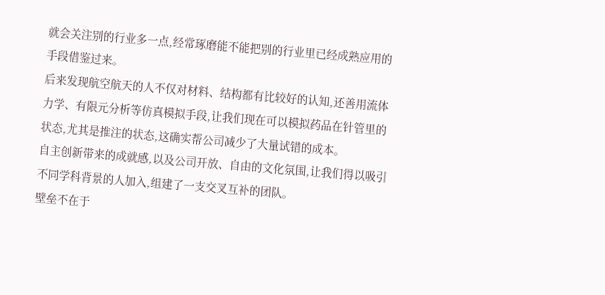就会关注别的行业多一点,经常琢磨能不能把别的行业里已经成熟应用的手段借鉴过来。
后来发现航空航天的人不仅对材料、结构都有比较好的认知,还善用流体力学、有限元分析等仿真模拟手段,让我们现在可以模拟药品在针管里的状态,尤其是推注的状态,这确实帮公司减少了大量试错的成本。
自主创新带来的成就感,以及公司开放、自由的文化氛围,让我们得以吸引不同学科背景的人加入,组建了一支交叉互补的团队。
壁垒不在于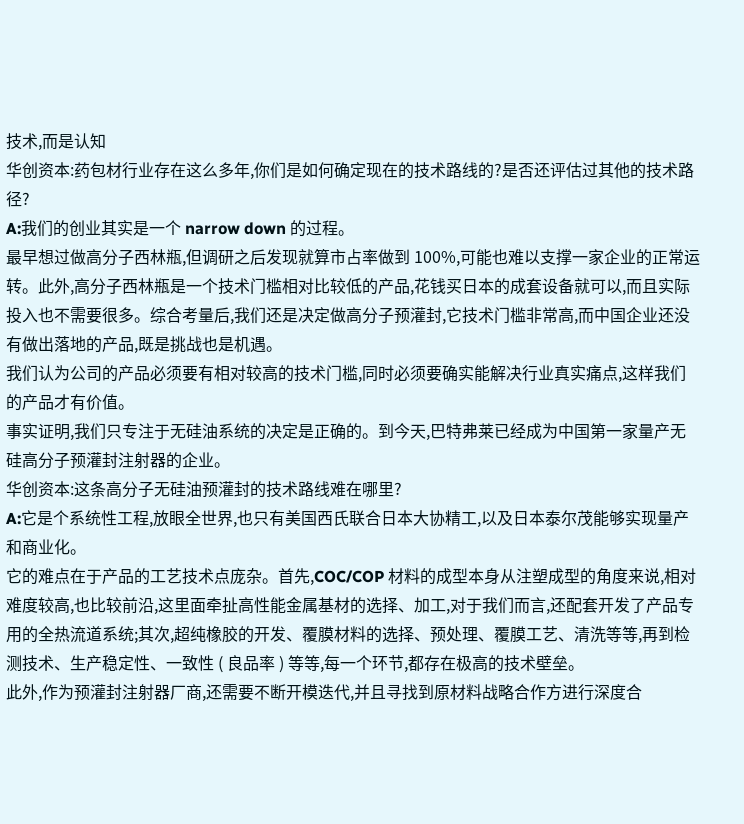技术,而是认知
华创资本:药包材行业存在这么多年,你们是如何确定现在的技术路线的?是否还评估过其他的技术路径?
A:我们的创业其实是一个 narrow down 的过程。
最早想过做高分子西林瓶,但调研之后发现就算市占率做到 100%,可能也难以支撑一家企业的正常运转。此外,高分子西林瓶是一个技术门槛相对比较低的产品,花钱买日本的成套设备就可以,而且实际投入也不需要很多。综合考量后,我们还是决定做高分子预灌封,它技术门槛非常高,而中国企业还没有做出落地的产品,既是挑战也是机遇。
我们认为公司的产品必须要有相对较高的技术门槛,同时必须要确实能解决行业真实痛点,这样我们的产品才有价值。
事实证明,我们只专注于无硅油系统的决定是正确的。到今天,巴特弗莱已经成为中国第一家量产无硅高分子预灌封注射器的企业。
华创资本:这条高分子无硅油预灌封的技术路线难在哪里?
A:它是个系统性工程,放眼全世界,也只有美国西氏联合日本大协精工,以及日本泰尔茂能够实现量产和商业化。
它的难点在于产品的工艺技术点庞杂。首先,COC/COP 材料的成型本身从注塑成型的角度来说,相对难度较高,也比较前沿,这里面牵扯高性能金属基材的选择、加工,对于我们而言,还配套开发了产品专用的全热流道系统;其次,超纯橡胶的开发、覆膜材料的选择、预处理、覆膜工艺、清洗等等,再到检测技术、生产稳定性、一致性 ( 良品率 ) 等等,每一个环节,都存在极高的技术壁垒。
此外,作为预灌封注射器厂商,还需要不断开模迭代,并且寻找到原材料战略合作方进行深度合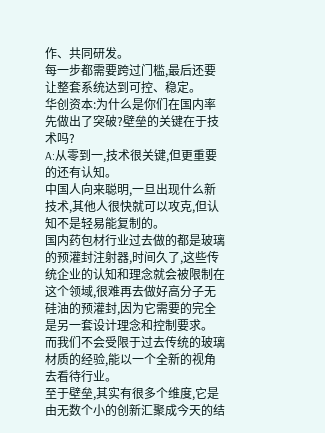作、共同研发。
每一步都需要跨过门槛,最后还要让整套系统达到可控、稳定。
华创资本:为什么是你们在国内率先做出了突破?壁垒的关键在于技术吗?
A:从零到一,技术很关键,但更重要的还有认知。
中国人向来聪明,一旦出现什么新技术,其他人很快就可以攻克,但认知不是轻易能复制的。
国内药包材行业过去做的都是玻璃的预灌封注射器,时间久了,这些传统企业的认知和理念就会被限制在这个领域,很难再去做好高分子无硅油的预灌封,因为它需要的完全是另一套设计理念和控制要求。
而我们不会受限于过去传统的玻璃材质的经验,能以一个全新的视角去看待行业。
至于壁垒,其实有很多个维度,它是由无数个小的创新汇聚成今天的结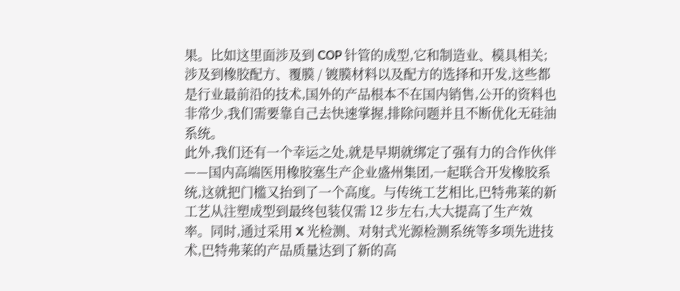果。比如这里面涉及到 COP 针管的成型,它和制造业、模具相关;涉及到橡胶配方、覆膜 / 镀膜材料以及配方的选择和开发,这些都是行业最前沿的技术,国外的产品根本不在国内销售,公开的资料也非常少,我们需要靠自己去快速掌握,排除问题并且不断优化无硅油系统。
此外,我们还有一个幸运之处,就是早期就绑定了强有力的合作伙伴——国内高端医用橡胶塞生产企业盛州集团,一起联合开发橡胶系统,这就把门槛又抬到了一个高度。与传统工艺相比,巴特弗莱的新工艺从注塑成型到最终包装仅需 12 步左右,大大提高了生产效率。同时,通过采用 X 光检测、对射式光源检测系统等多项先进技术,巴特弗莱的产品质量达到了新的高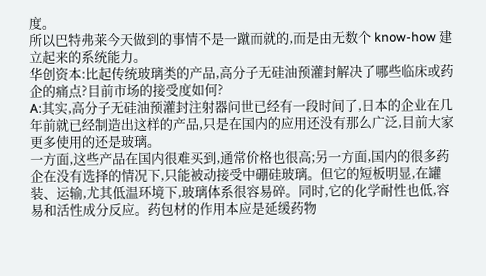度。
所以巴特弗莱今天做到的事情不是一蹴而就的,而是由无数个 know-how 建立起来的系统能力。
华创资本:比起传统玻璃类的产品,高分子无硅油预灌封解决了哪些临床或药企的痛点?目前市场的接受度如何?
A:其实,高分子无硅油预灌封注射器问世已经有一段时间了,日本的企业在几年前就已经制造出这样的产品,只是在国内的应用还没有那么广泛,目前大家更多使用的还是玻璃。
一方面,这些产品在国内很难买到,通常价格也很高;另一方面,国内的很多药企在没有选择的情况下,只能被动接受中硼硅玻璃。但它的短板明显,在罐装、运输,尤其低温环境下,玻璃体系很容易碎。同时,它的化学耐性也低,容易和活性成分反应。药包材的作用本应是延缓药物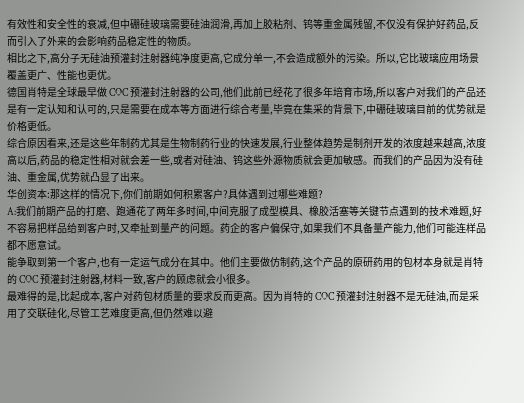有效性和安全性的衰减,但中硼硅玻璃需要硅油润滑,再加上胶粘剂、钨等重金属残留,不仅没有保护好药品,反而引入了外来的会影响药品稳定性的物质。
相比之下,高分子无硅油预灌封注射器纯净度更高,它成分单一,不会造成额外的污染。所以,它比玻璃应用场景覆盖更广、性能也更优。
德国肖特是全球最早做 COC 预灌封注射器的公司,他们此前已经花了很多年培育市场,所以客户对我们的产品还是有一定认知和认可的,只是需要在成本等方面进行综合考量,毕竟在集采的背景下,中硼硅玻璃目前的优势就是价格更低。
综合原因看来,还是这些年制药尤其是生物制药行业的快速发展,行业整体趋势是制剂开发的浓度越来越高,浓度高以后,药品的稳定性相对就会差一些,或者对硅油、钨这些外源物质就会更加敏感。而我们的产品因为没有硅油、重金属,优势就凸显了出来。
华创资本:那这样的情况下,你们前期如何积累客户?具体遇到过哪些难题?
A:我们前期产品的打磨、跑通花了两年多时间,中间克服了成型模具、橡胶活塞等关键节点遇到的技术难题,好不容易把样品给到客户时,又牵扯到量产的问题。药企的客户偏保守,如果我们不具备量产能力,他们可能连样品都不愿意试。
能争取到第一个客户,也有一定运气成分在其中。他们主要做仿制药,这个产品的原研药用的包材本身就是肖特的 COC 预灌封注射器,材料一致,客户的顾虑就会小很多。
最难得的是,比起成本,客户对药包材质量的要求反而更高。因为肖特的 COC 预灌封注射器不是无硅油,而是采用了交联硅化,尽管工艺难度更高,但仍然难以避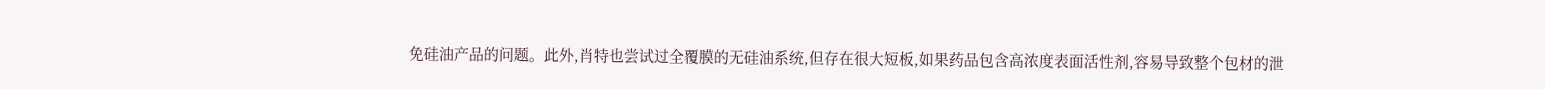免硅油产品的问题。此外,肖特也尝试过全覆膜的无硅油系统,但存在很大短板,如果药品包含高浓度表面活性剂,容易导致整个包材的泄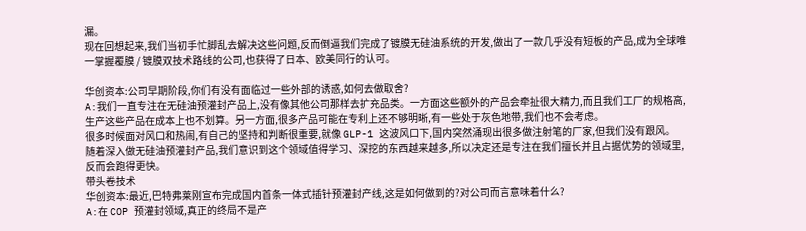漏。
现在回想起来,我们当初手忙脚乱去解决这些问题,反而倒逼我们完成了镀膜无硅油系统的开发,做出了一款几乎没有短板的产品,成为全球唯一掌握覆膜 / 镀膜双技术路线的公司,也获得了日本、欧美同行的认可。

华创资本:公司早期阶段,你们有没有面临过一些外部的诱惑,如何去做取舍?
A:我们一直专注在无硅油预灌封产品上,没有像其他公司那样去扩充品类。一方面这些额外的产品会牵扯很大精力,而且我们工厂的规格高,生产这些产品在成本上也不划算。另一方面,很多产品可能在专利上还不够明晰,有一些处于灰色地带,我们也不会考虑。
很多时候面对风口和热闹,有自己的坚持和判断很重要,就像 GLP-1 这波风口下,国内突然涌现出很多做注射笔的厂家,但我们没有跟风。
随着深入做无硅油预灌封产品,我们意识到这个领域值得学习、深挖的东西越来越多,所以决定还是专注在我们擅长并且占据优势的领域里,反而会跑得更快。
带头卷技术
华创资本:最近,巴特弗莱刚宣布完成国内首条一体式插针预灌封产线,这是如何做到的?对公司而言意味着什么?
A:在 COP 预灌封领域,真正的终局不是产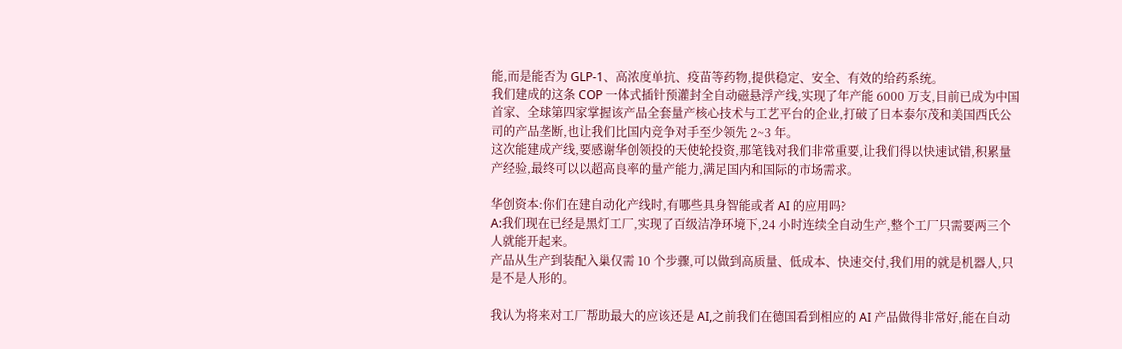能,而是能否为 GLP-1、高浓度单抗、疫苗等药物,提供稳定、安全、有效的给药系统。
我们建成的这条 COP 一体式插针预灌封全自动磁悬浮产线,实现了年产能 6000 万支,目前已成为中国首家、全球第四家掌握该产品全套量产核心技术与工艺平台的企业,打破了日本泰尔茂和美国西氏公司的产品垄断,也让我们比国内竞争对手至少领先 2~3 年。
这次能建成产线,要感谢华创领投的天使轮投资,那笔钱对我们非常重要,让我们得以快速试错,积累量产经验,最终可以以超高良率的量产能力,满足国内和国际的市场需求。

华创资本:你们在建自动化产线时,有哪些具身智能或者 AI 的应用吗?
A:我们现在已经是黑灯工厂,实现了百级洁净环境下,24 小时连续全自动生产,整个工厂只需要两三个人就能开起来。
产品从生产到装配入巢仅需 10 个步骤,可以做到高质量、低成本、快速交付,我们用的就是机器人,只是不是人形的。

我认为将来对工厂帮助最大的应该还是 AI,之前我们在德国看到相应的 AI 产品做得非常好,能在自动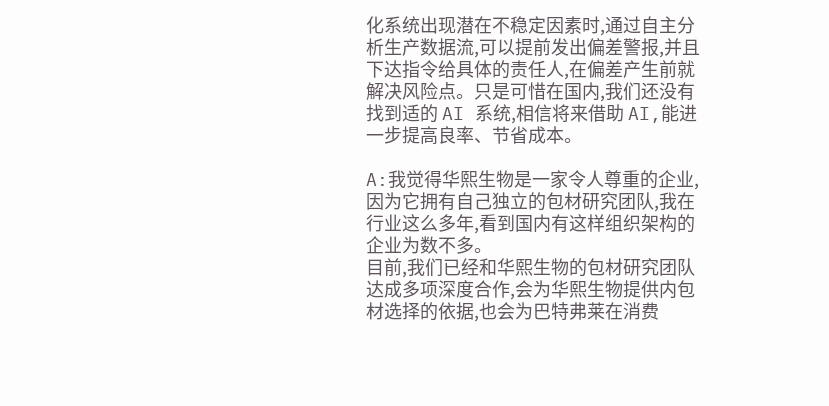化系统出现潜在不稳定因素时,通过自主分析生产数据流,可以提前发出偏差警报,并且下达指令给具体的责任人,在偏差产生前就解决风险点。只是可惜在国内,我们还没有找到适的 AI 系统,相信将来借助 AI,能进一步提高良率、节省成本。

A:我觉得华熙生物是一家令人尊重的企业,因为它拥有自己独立的包材研究团队,我在行业这么多年,看到国内有这样组织架构的企业为数不多。
目前,我们已经和华熙生物的包材研究团队达成多项深度合作,会为华熙生物提供内包材选择的依据,也会为巴特弗莱在消费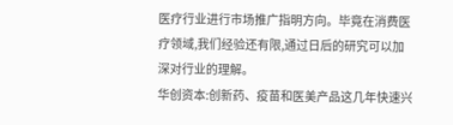医疗行业进行市场推广指明方向。毕竟在消费医疗领域,我们经验还有限,通过日后的研究可以加深对行业的理解。
华创资本:创新药、疫苗和医美产品这几年快速兴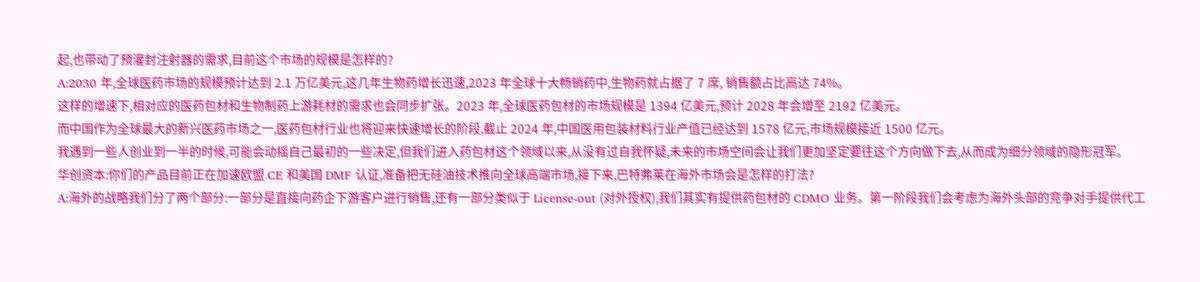起,也带动了预灌封注射器的需求,目前这个市场的规模是怎样的?
A:2030 年,全球医药市场的规模预计达到 2.1 万亿美元,这几年生物药增长迅速,2023 年全球十大畅销药中,生物药就占据了 7 席, 销售额占比高达 74%。
这样的增速下,相对应的医药包材和生物制药上游耗材的需求也会同步扩张。2023 年,全球医药包材的市场规模是 1394 亿美元,预计 2028 年会增至 2192 亿美元。
而中国作为全球最大的新兴医药市场之一,医药包材行业也将迎来快速增长的阶段,截止 2024 年,中国医用包装材料行业产值已经达到 1578 亿元,市场规模接近 1500 亿元。
我遇到一些人创业到一半的时候,可能会动摇自己最初的一些决定,但我们进入药包材这个领域以来,从没有过自我怀疑,未来的市场空间会让我们更加坚定要往这个方向做下去,从而成为细分领域的隐形冠军。
华创资本:你们的产品目前正在加速欧盟 CE 和美国 DMF 认证,准备把无硅油技术推向全球高端市场,接下来,巴特弗莱在海外市场会是怎样的打法?
A:海外的战略我们分了两个部分:一部分是直接向药企下游客户进行销售,还有一部分类似于 License-out (对外授权),我们其实有提供药包材的 CDMO 业务。第一阶段我们会考虑为海外头部的竞争对手提供代工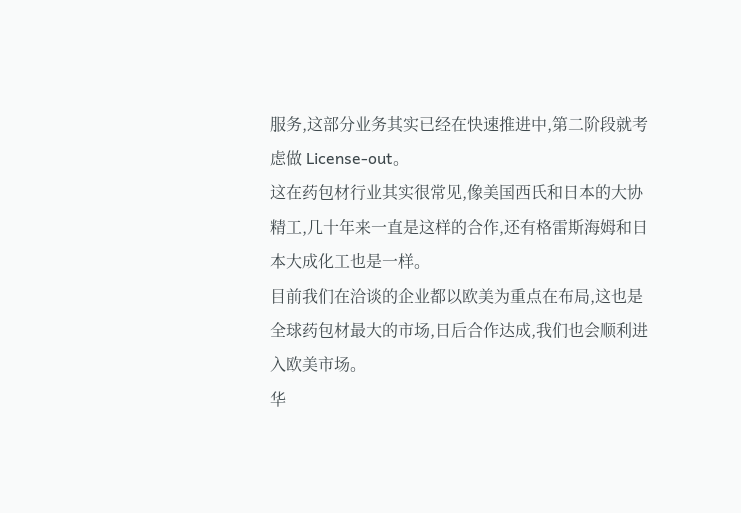服务,这部分业务其实已经在快速推进中,第二阶段就考虑做 License-out。
这在药包材行业其实很常见,像美国西氏和日本的大协精工,几十年来一直是这样的合作,还有格雷斯海姆和日本大成化工也是一样。
目前我们在洽谈的企业都以欧美为重点在布局,这也是全球药包材最大的市场,日后合作达成,我们也会顺利进入欧美市场。
华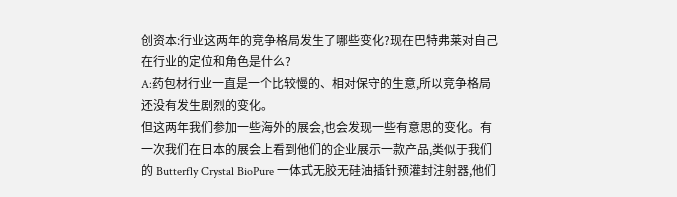创资本:行业这两年的竞争格局发生了哪些变化?现在巴特弗莱对自己在行业的定位和角色是什么?
A:药包材行业一直是一个比较慢的、相对保守的生意,所以竞争格局还没有发生剧烈的变化。
但这两年我们参加一些海外的展会,也会发现一些有意思的变化。有一次我们在日本的展会上看到他们的企业展示一款产品,类似于我们的 Butterfly Crystal BioPure 一体式无胶无硅油插针预灌封注射器,他们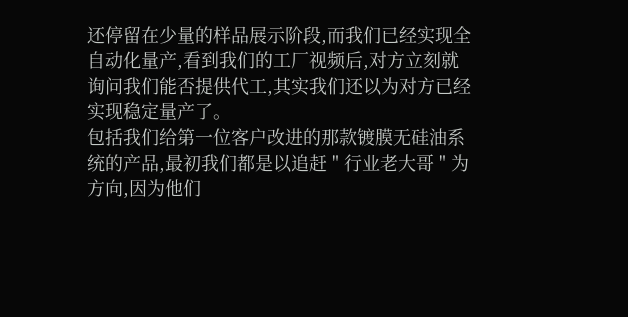还停留在少量的样品展示阶段,而我们已经实现全自动化量产,看到我们的工厂视频后,对方立刻就询问我们能否提供代工,其实我们还以为对方已经实现稳定量产了。
包括我们给第一位客户改进的那款镀膜无硅油系统的产品,最初我们都是以追赶 " 行业老大哥 " 为方向,因为他们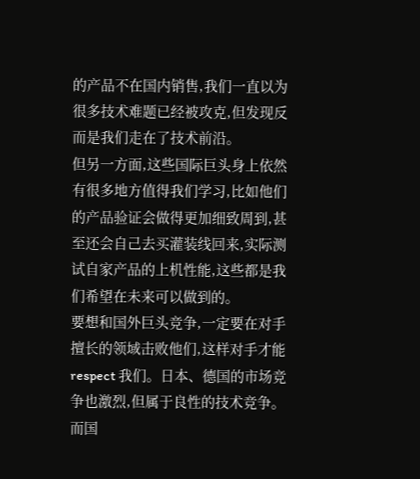的产品不在国内销售,我们一直以为很多技术难题已经被攻克,但发现反而是我们走在了技术前沿。
但另一方面,这些国际巨头身上依然有很多地方值得我们学习,比如他们的产品验证会做得更加细致周到,甚至还会自己去买灌装线回来,实际测试自家产品的上机性能,这些都是我们希望在未来可以做到的。
要想和国外巨头竞争,一定要在对手擅长的领域击败他们,这样对手才能 respect 我们。日本、德国的市场竞争也激烈,但属于良性的技术竞争。而国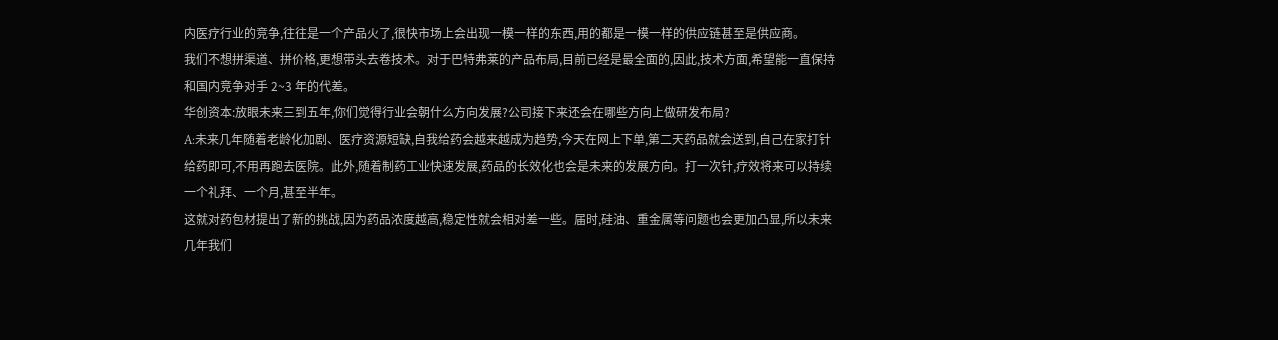内医疗行业的竞争,往往是一个产品火了,很快市场上会出现一模一样的东西,用的都是一模一样的供应链甚至是供应商。
我们不想拼渠道、拼价格,更想带头去卷技术。对于巴特弗莱的产品布局,目前已经是最全面的,因此,技术方面,希望能一直保持和国内竞争对手 2~3 年的代差。
华创资本:放眼未来三到五年,你们觉得行业会朝什么方向发展?公司接下来还会在哪些方向上做研发布局?
A:未来几年随着老龄化加剧、医疗资源短缺,自我给药会越来越成为趋势,今天在网上下单,第二天药品就会送到,自己在家打针给药即可,不用再跑去医院。此外,随着制药工业快速发展,药品的长效化也会是未来的发展方向。打一次针,疗效将来可以持续一个礼拜、一个月,甚至半年。
这就对药包材提出了新的挑战,因为药品浓度越高,稳定性就会相对差一些。届时,硅油、重金属等问题也会更加凸显,所以未来几年我们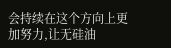会持续在这个方向上更加努力,让无硅油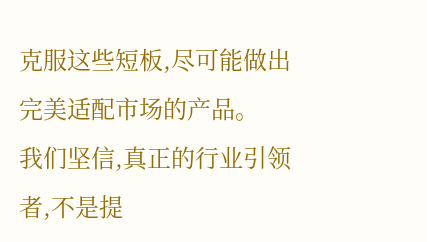克服这些短板,尽可能做出完美适配市场的产品。
我们坚信,真正的行业引领者,不是提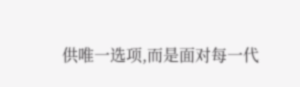供唯一选项,而是面对每一代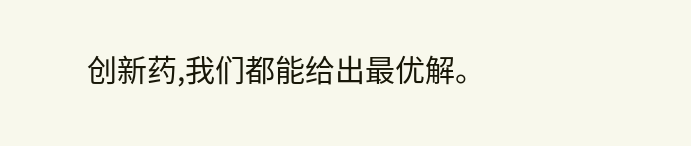创新药,我们都能给出最优解。